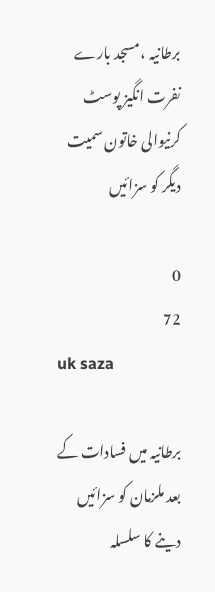برطانیہ ،مسجد بارے نفرت انگیز پوسٹ کرنیوالی خاتون سمیت دیگر کو سزائیں

0
72
uk saza

برطانیہ میں فسادات کے بعد ملزمان کو سزائیں دینے کا سلسلہ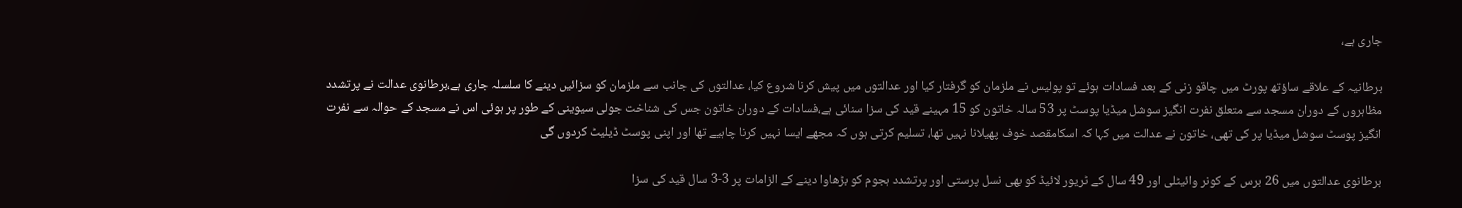جاری ہے،

برطانیہ کے علاقے ساؤتھ پورٹ میں چاقو زنی کے بعد فسادات ہوئے تو پولیس نے ملزمان کو گرفتار کیا اور عدالتوں میں پیش کرنا شروع کیا، عدالتوں کی جانب سے ملزمان کو سزائیں دینے کا سلسلہ جاری ہے،برطانوی عدالت نے پرتشدد مظاہروں کے دوران مسجد سے متعلق نفرت انگیز سوشل میڈیا پوسٹ پر 53 سالہ خاتون کو 15 مہینے قید کی سزا سنائی ہے،فسادات کے دوران خاتون جس کی شناخت جولی سیوینی کے طور پر ہوئی اس نے مسجد کے حوالہ سے نفرت انگیز پوسٹ سوشل میڈیا پر کی تھی، خاتون نے عدالت میں کہا کہ اسکامقصد خوف پھیلانا نہیں تھا، تسلیم کرتی ہوں کہ مجھے ایسا نہیں کرنا چاہیے تھا اور اپنی پوسٹ ڈیلیٹ کردوں گی

برطانوی عدالتوں میں 26 برس کے کونر وائیٹلی اور 49 سال کے ٹریور لائیڈ کو بھی نسل پرستی اور پرتشدد ہجوم کو بڑھاوا دینے کے الزامات پر 3-3 سال قید کی سزا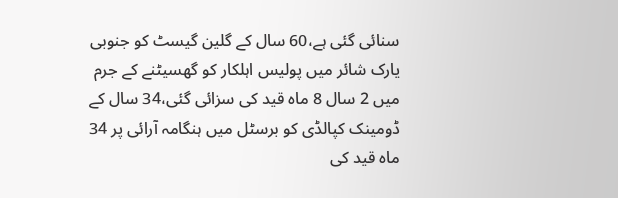سنائی گئی ہے،60 سال کے گلین گیسٹ کو جنوبی یارک شائر میں پولیس اہلکار کو گھسیٹنے کے جرم میں 2 سال 8 ماہ قید کی سزائی گئی،34 سال کے ڈومینک کپالڈی کو برسٹل میں ہنگامہ آرائی پر 34 ماہ قید کی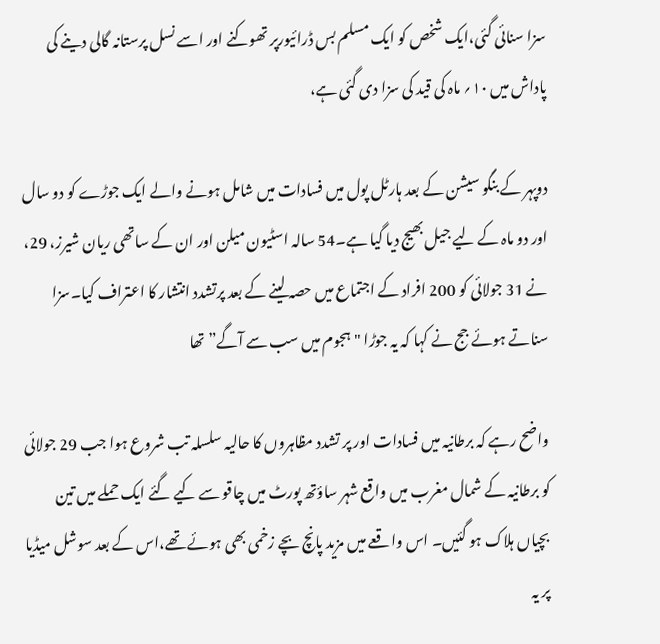سزا سنائی گئی،ایک شخص کو ایک مسلم بس ڈرائیورپر تھوکنے اور اسے نسل پرستانہ گالی دینے کی پاداش میں ۱۰؍ ماہ کی قید کی سزا دی گئی ہے،

دوپہر کے بنگو سیشن کے بعد ہارٹل پول میں فسادات میں شامل ہونے والے ایک جوڑے کو دو سال اور دو ماہ کے لیے جیل بھیج دیا گیا ہے۔54 سالہ اسٹیون میلن اور ان کے ساتھی ریان شیرز، 29، نے 31 جولائی کو 200 افراد کے اجتماع میں حصہ لینے کے بعد پرتشدد انتشار کا اعتراف کیا۔سزا سناتے ہوئے جج نے کہا کہ یہ جوڑا "ہجوم میں سب سے آگے” تھا

واضح رہے کہ برطانیہ میں فسادات اور پر تشدد مظاہروں کا حالیہ سلسلہ تب شروع ہوا جب 29 جولائی کو برطانیہ کے شمال مغرب ميں واقع شہر ساؤتھ پورٹ ميں چاقو سے کیے گئے ایک حملے میں تین بچیاں ہلاک ہو گئیں۔ اس واقعے میں مزید پانچ بچے زخمی بھی ہوئے تھے،اس کے بعد سوشل میڈیا پر یہ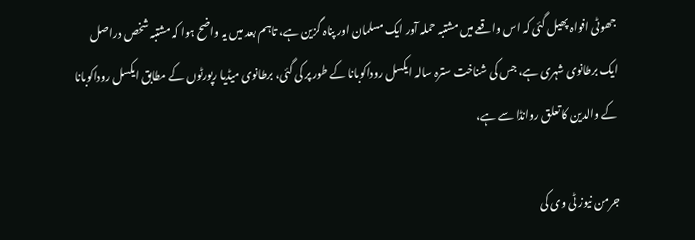جھوٹی افواہ پھیل گئی کہ اس واقعے میں مشتبہ حملہ آور ایک مسلمان اور پناہ گزین ہے، تاہم بعد میں یہ واضح ہوا کہ مشتبہ شخص دراصل ایک برطانوی شہری ہے، جس کی شناخت سترہ سالہ ايکسل روداکوبانا کے طور پر کی گئی، برطانوی میڈیا رپورٹوں کے مطابق ايکسل روداکوبانا کے والدین کا تعلق روانڈا سے ہے،

جرمن نیوز ٹی وی کی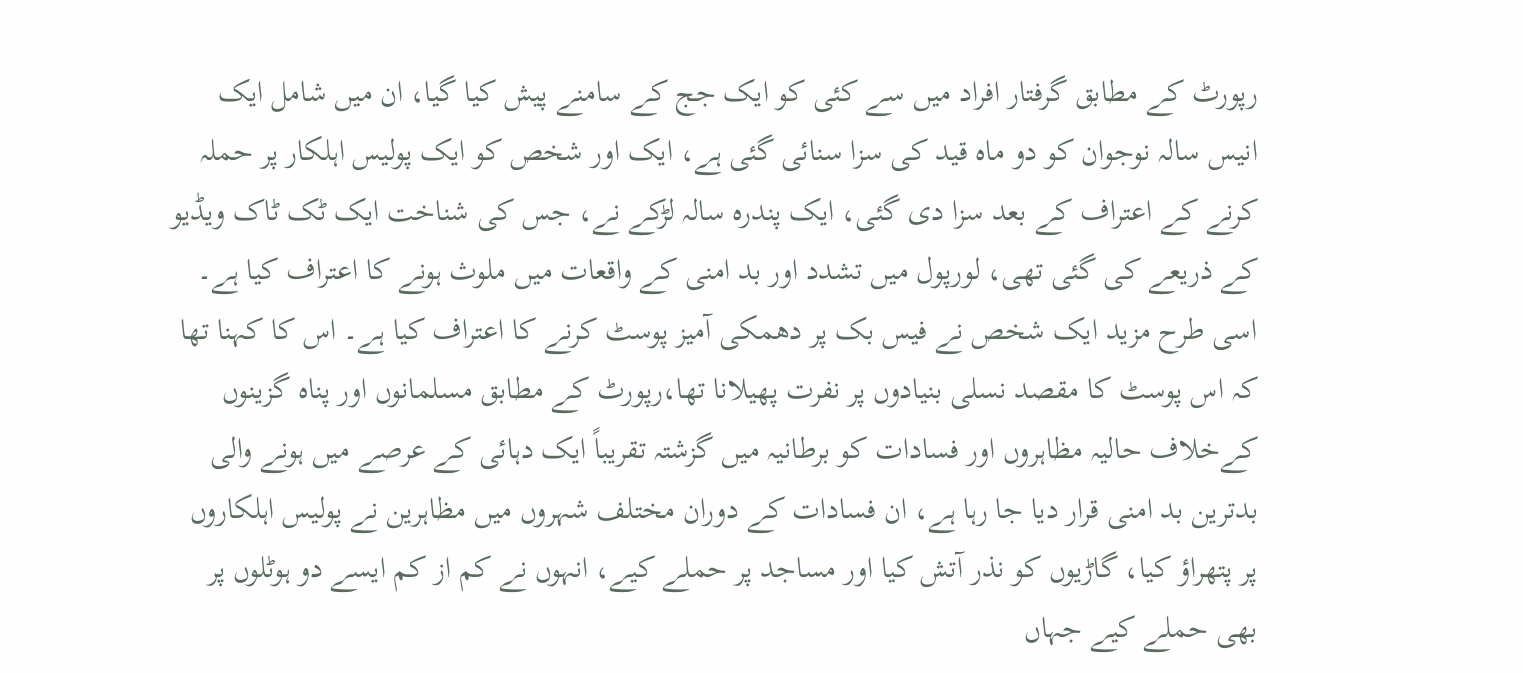رپورٹ کے مطابق گرفتار افراد میں سے کئی کو ایک جج کے سامنے پیش کیا گیا، ان میں شامل ایک انیس سالہ نوجوان کو دو ماہ قید کی سزا سنائی گئی ہے، ایک اور شخص کو ایک پولیس اہلکار پر حملہ کرنے کے اعتراف کے بعد سزا دی گئی، ایک پندرہ سالہ لڑکے نے، جس کی شناخت ایک ٹک ٹاک ویڈیو کے ذریعے کی گئی تھی، لورپول میں تشدد اور بد امنی کے واقعات میں ملوث ہونے کا اعتراف کیا ہے۔ اسی طرح مزید ایک شخص نے فیس بک پر دھمکی آمیز پوسٹ کرنے کا اعتراف کیا ہے۔ اس کا کہنا تھا کہ اس پوسٹ کا مقصد نسلی بنیادوں پر نفرت پھیلانا تھا،رپورٹ کے مطابق مسلمانوں اور پناہ گزینوں کےخلاف حالیہ مظاہروں اور فسادات کو برطانیہ میں گزشتہ تقریباً ایک دہائی کے عرصے میں ہونے والی بدترین بد امنی قرار دیا جا رہا ہے، ان فسادات کے دوران مختلف شہروں میں مظاہرین نے پولیس اہلکاروں پر پتھراؤ کیا، گاڑیوں کو نذر آتش کیا اور مساجد پر حملے کیے، انہوں نے کم از کم ایسے دو ہوٹلوں پر بھی حملے کیے جہاں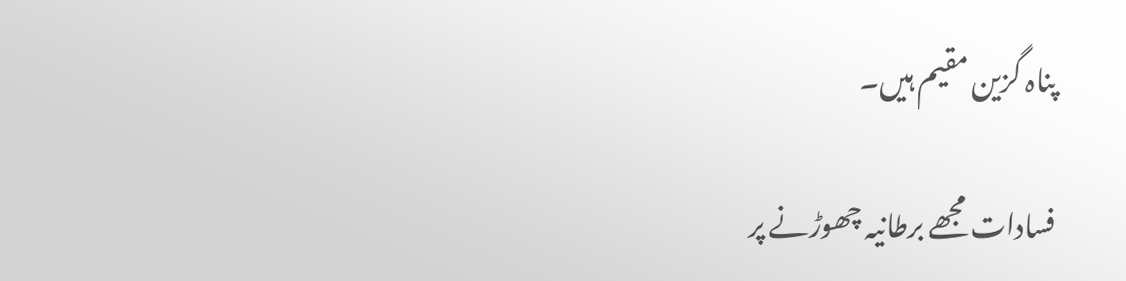پناہ گزین مقیم ہیں۔

فسادات مجھے برطانیہ چھوڑنے پر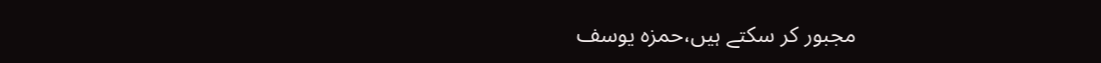مجبور کر سکتے ہیں،حمزہ یوسف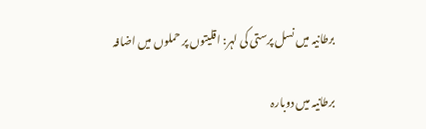برطانیہ میں نسل پرستی کی لہر: اقلیتوں پر حملوں میں اضافہ

برطانیہ میں دوبارہ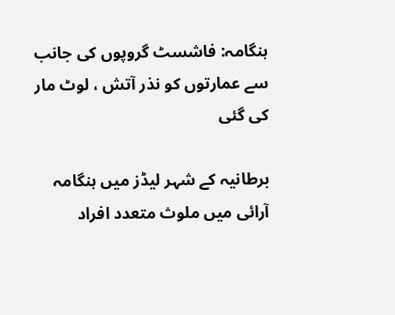ہنگامہ: فاشسٹ گروپوں کی جانب سے عمارتوں کو نذر آتش ، لوٹ مار کی گئی

برطانیہ کے شہر لیڈز میں ہنگامہ آرائی میں ملوث متعدد افراد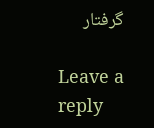گرفتار

Leave a reply